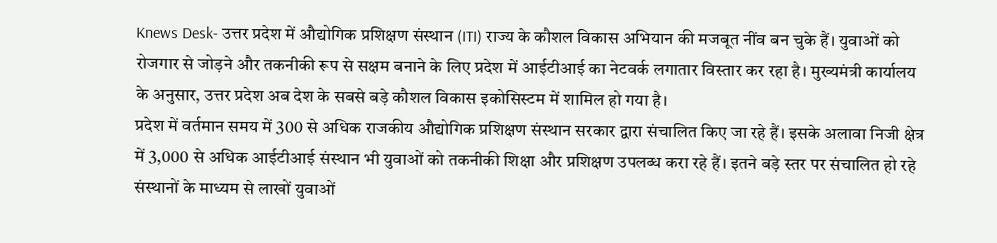Knews Desk- उत्तर प्रदेश में औद्योगिक प्रशिक्षण संस्थान (ITI) राज्य के कौशल विकास अभियान की मजबूत नींव बन चुके हैं। युवाओं को रोजगार से जोड़ने और तकनीकी रूप से सक्षम बनाने के लिए प्रदेश में आईटीआई का नेटवर्क लगातार विस्तार कर रहा है। मुख्यमंत्री कार्यालय के अनुसार, उत्तर प्रदेश अब देश के सबसे बड़े कौशल विकास इकोसिस्टम में शामिल हो गया है।
प्रदेश में वर्तमान समय में 300 से अधिक राजकीय औद्योगिक प्रशिक्षण संस्थान सरकार द्वारा संचालित किए जा रहे हैं। इसके अलावा निजी क्षेत्र में 3,000 से अधिक आईटीआई संस्थान भी युवाओं को तकनीकी शिक्षा और प्रशिक्षण उपलब्ध करा रहे हैं। इतने बड़े स्तर पर संचालित हो रहे संस्थानों के माध्यम से लाखों युवाओं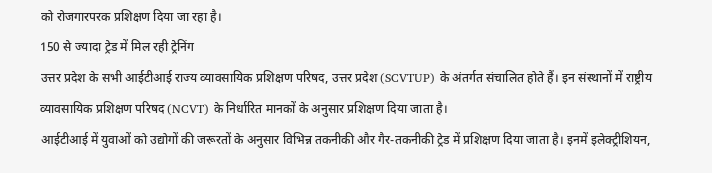को रोजगारपरक प्रशिक्षण दिया जा रहा है।
150 से ज्यादा ट्रेड में मिल रही ट्रेनिंग
उत्तर प्रदेश के सभी आईटीआई राज्य व्यावसायिक प्रशिक्षण परिषद, उत्तर प्रदेश (SCVTUP) के अंतर्गत संचालित होते हैं। इन संस्थानों में राष्ट्रीय व्यावसायिक प्रशिक्षण परिषद (NCVT) के निर्धारित मानकों के अनुसार प्रशिक्षण दिया जाता है।
आईटीआई में युवाओं को उद्योगों की जरूरतों के अनुसार विभिन्न तकनीकी और गैर-तकनीकी ट्रेड में प्रशिक्षण दिया जाता है। इनमें इलेक्ट्रीशियन,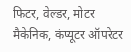फिटर, वेल्डर, मोटर मैकेनिक, कंप्यूटर ऑपरेटर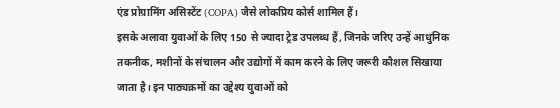एंड प्रोग्रामिंग असिस्टेंट (COPA) जैसे लोकप्रिय कोर्स शामिल हैं।
इसके अलावा युवाओं के लिए 150 से ज्यादा ट्रेड उपलब्ध हैं, जिनके जरिए उन्हें आधुनिक तकनीक, मशीनों के संचालन और उद्योगों में काम करने के लिए जरूरी कौशल सिखाया जाता है। इन पाठ्यक्रमों का उद्देश्य युवाओं को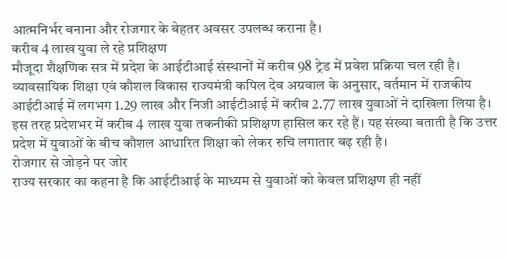आत्मनिर्भर बनाना और रोजगार के बेहतर अवसर उपलब्ध कराना है।
करीब 4 लाख युवा ले रहे प्रशिक्षण
मौजूदा शैक्षणिक सत्र में प्रदेश के आईटीआई संस्थानों में करीब 98 ट्रेड में प्रवेश प्रक्रिया चल रही है। व्यावसायिक शिक्षा एवं कौशल विकास राज्यमंत्री कपिल देव अग्रवाल के अनुसार, वर्तमान में राजकीय आईटीआई में लगभग 1.29 लाख और निजी आईटीआई में करीब 2.77 लाख युवाओं ने दाखिला लिया है।
इस तरह प्रदेशभर में करीब 4 लाख युवा तकनीकी प्रशिक्षण हासिल कर रहे हैं। यह संख्या बताती है कि उत्तर प्रदेश में युवाओं के बीच कौशल आधारित शिक्षा को लेकर रुचि लगातार बढ़ रही है।
रोजगार से जोड़ने पर जोर
राज्य सरकार का कहना है कि आईटीआई के माध्यम से युवाओं को केवल प्रशिक्षण ही नहीं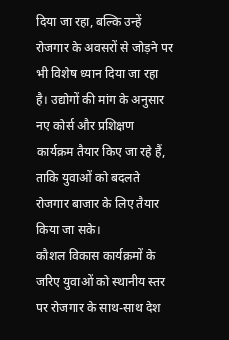दिया जा रहा, बल्कि उन्हें रोजगार के अवसरों से जोड़ने पर भी विशेष ध्यान दिया जा रहा है। उद्योगों की मांग के अनुसार नए कोर्स और प्रशिक्षण कार्यक्रम तैयार किए जा रहे हैं, ताकि युवाओं को बदलते रोजगार बाजार के लिए तैयार किया जा सके।
कौशल विकास कार्यक्रमों के जरिए युवाओं को स्थानीय स्तर पर रोजगार के साथ-साथ देश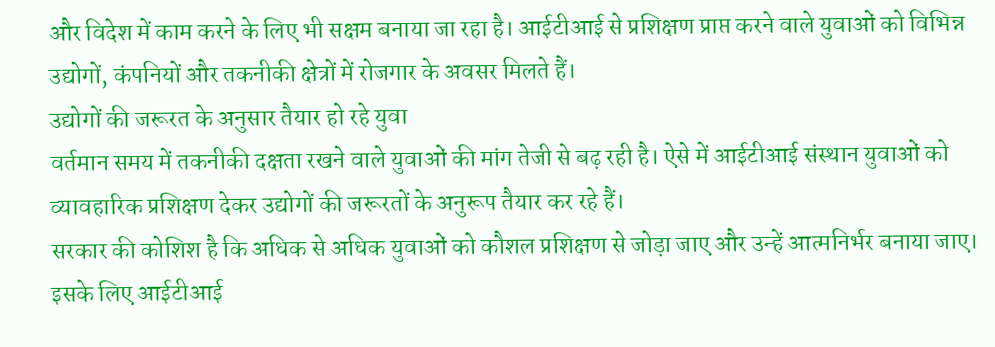और विदेश में काम करने के लिए भी सक्षम बनाया जा रहा है। आईटीआई से प्रशिक्षण प्राप्त करने वाले युवाओं को विभिन्न उद्योगों, कंपनियों और तकनीकी क्षेत्रों में रोजगार के अवसर मिलते हैं।
उद्योगों की जरूरत के अनुसार तैयार हो रहे युवा
वर्तमान समय में तकनीकी दक्षता रखने वाले युवाओं की मांग तेजी से बढ़ रही है। ऐसे में आईटीआई संस्थान युवाओं को व्यावहारिक प्रशिक्षण देकर उद्योगों की जरूरतों के अनुरूप तैयार कर रहे हैं।
सरकार की कोशिश है कि अधिक से अधिक युवाओं को कौशल प्रशिक्षण से जोड़ा जाए और उन्हें आत्मनिर्भर बनाया जाए। इसके लिए आईटीआई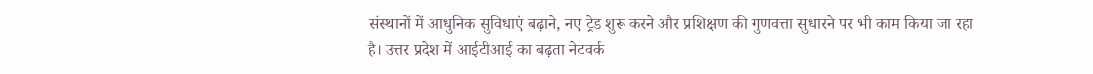संस्थानों में आधुनिक सुविधाएं बढ़ाने, नए ट्रेड शुरू करने और प्रशिक्षण की गुणवत्ता सुधारने पर भी काम किया जा रहा है। उत्तर प्रदेश में आईटीआई का बढ़ता नेटवर्क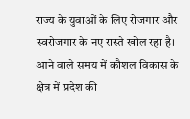राज्य के युवाओं के लिए रोजगार और स्वरोजगार के नए रास्ते खोल रहा है। आने वाले समय में कौशल विकास के क्षेत्र में प्रदेश की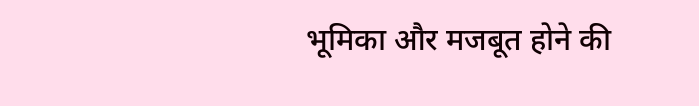भूमिका और मजबूत होने की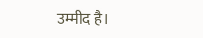उम्मीद है।